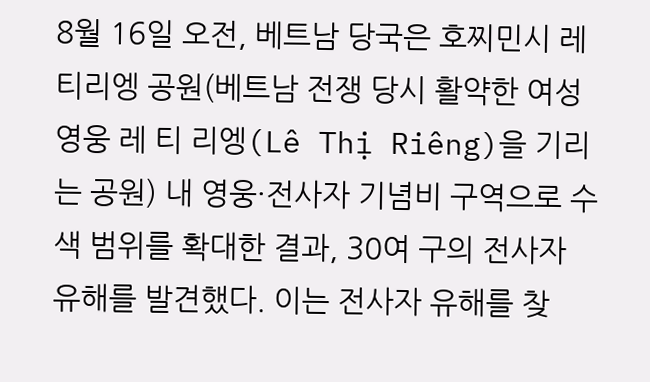8월 16일 오전, 베트남 당국은 호찌민시 레티리엥 공원(베트남 전쟁 당시 활약한 여성 영웅 레 티 리엥(Lê Thị Riêng)을 기리는 공원) 내 영웅·전사자 기념비 구역으로 수색 범위를 확대한 결과, 30여 구의 전사자 유해를 발견했다. 이는 전사자 유해를 찾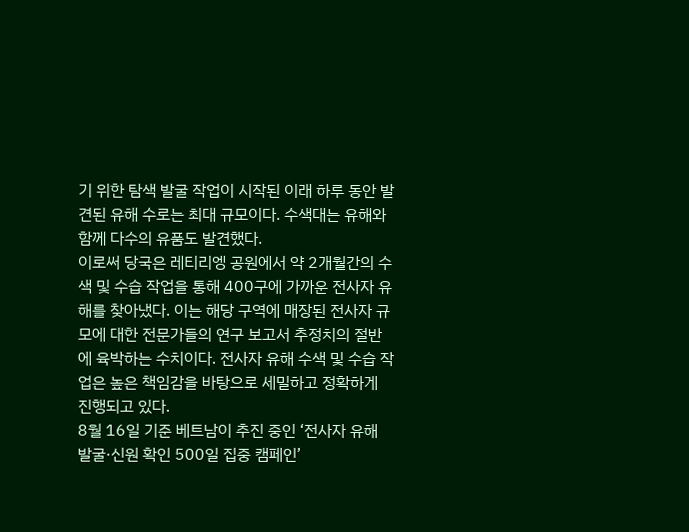기 위한 탐색 발굴 작업이 시작된 이래 하루 동안 발견된 유해 수로는 최대 규모이다. 수색대는 유해와 함께 다수의 유품도 발견했다.
이로써 당국은 레티리엥 공원에서 약 2개월간의 수색 및 수습 작업을 통해 400구에 가까운 전사자 유해를 찾아냈다. 이는 해당 구역에 매장된 전사자 규모에 대한 전문가들의 연구 보고서 추정치의 절반에 육박하는 수치이다. 전사자 유해 수색 및 수습 작업은 높은 책임감을 바탕으로 세밀하고 정확하게 진행되고 있다.
8월 16일 기준 베트남이 추진 중인 ‘전사자 유해 발굴·신원 확인 500일 집중 캠페인’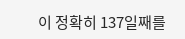이 정확히 137일째를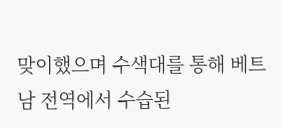맞이했으며 수색대를 통해 베트남 전역에서 수습된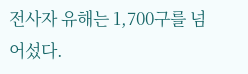전사자 유해는 1,700구를 넘어섰다.